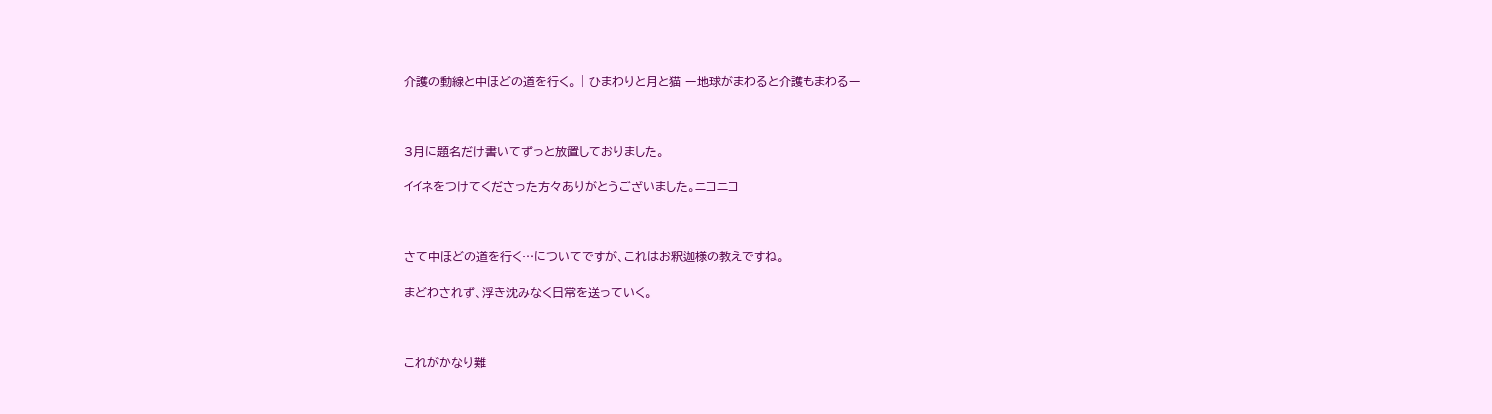介護の動線と中ほどの道を行く。 | ひまわりと月と猫 ー地球がまわると介護もまわるー



3月に題名だけ書いてずっと放置しておりました。

イイネをつけてくださった方々ありがとうございました。ニコニコ



さて中ほどの道を行く…についてですが、これはお釈迦様の教えですね。

まどわされず、浮き沈みなく日常を送っていく。



これがかなり難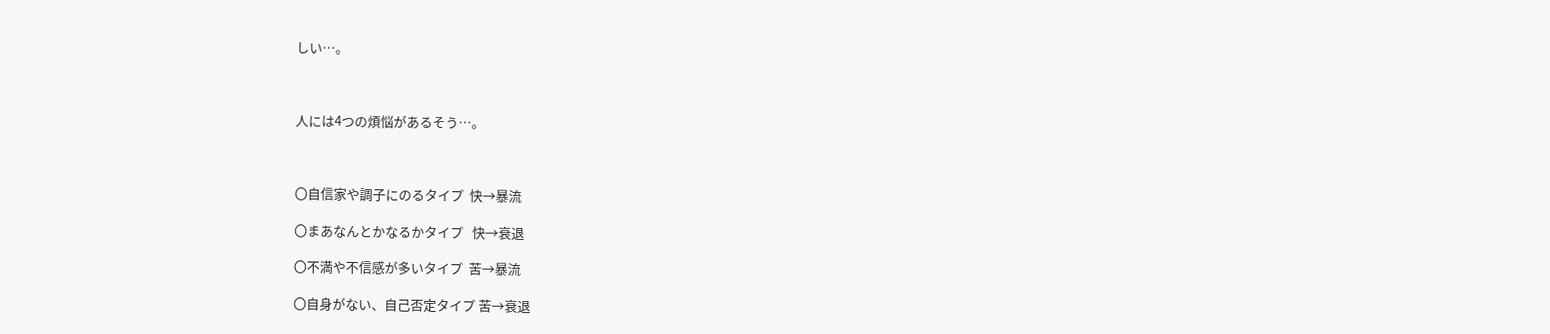しい…。



人には4つの煩悩があるそう…。



〇自信家や調子にのるタイプ  快→暴流

〇まあなんとかなるかタイプ   快→衰退

〇不満や不信感が多いタイプ  苦→暴流

〇自身がない、自己否定タイプ 苦→衰退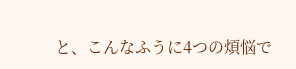と、こんなふうに4つの煩悩で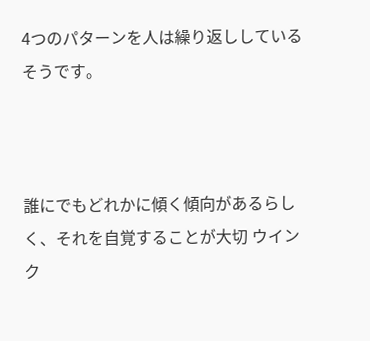4つのパターンを人は繰り返ししているそうです。



誰にでもどれかに傾く傾向があるらしく、それを自覚することが大切 ウインク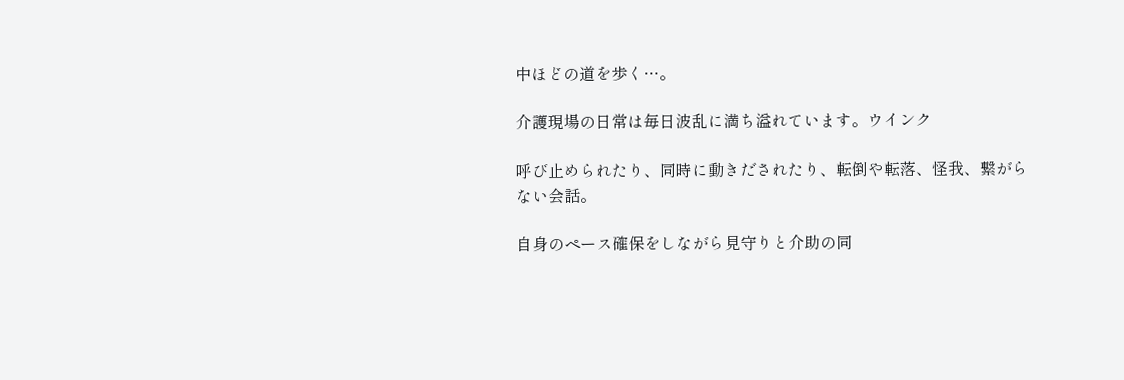中ほどの道を歩く…。

介護現場の日常は毎日波乱に満ち溢れています。ウインク

呼び止められたり、同時に動きだされたり、転倒や転落、怪我、繋がらない会話。

自身のペース確保をしながら見守りと介助の同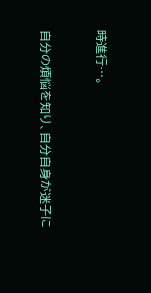時進行…。



自分の煩悩を知り、自分自身が迷子に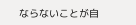ならないことが自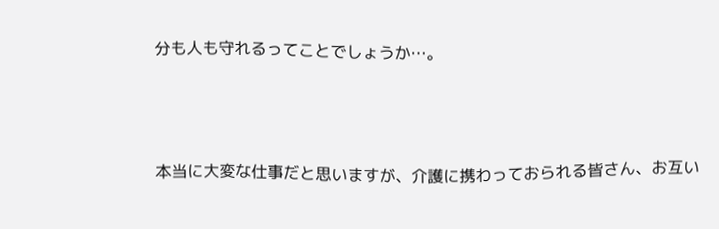分も人も守れるってことでしょうか…。



本当に大変な仕事だと思いますが、介護に携わっておられる皆さん、お互い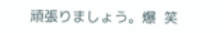頑張りましょう。爆  笑